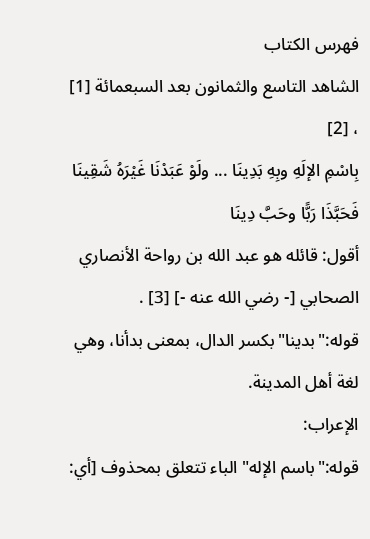فهرس الكتاب
الشاهد التاسع والثمانون بعد السبعمائة [1] ، [2]
بِاسْمِ الإلَهِ وبِهِ بَدِينَا ... ولَوْ عَبَدْنَا غَيْرَهُ شَقِينَا
فَحَبَّذَا رَبًّا وحَبَّ دِينَا
أقول: قائله هو عبد الله بن رواحة الأنصاري الصحابي [- رضي الله عنه -] [3] .
قوله:"بدينا"بكسر الدال، بمعنى بدأنا، وهي لغة أهل المدينة.
الإعراب:
قوله:"باسم الإله"الباء تتعلق بمحذوف [أي: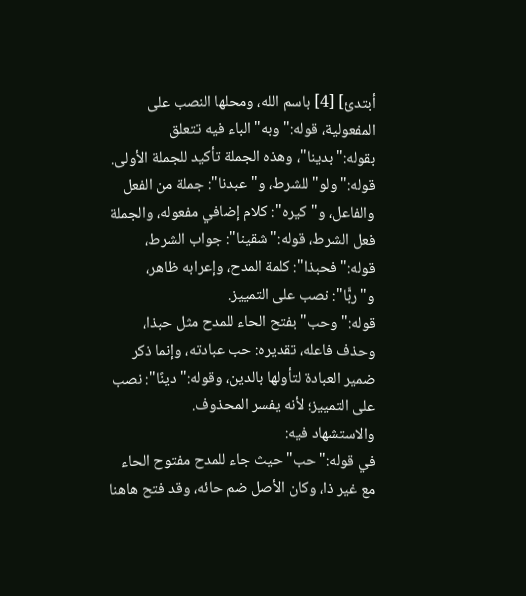أبتدئ] [4] باسم الله، ومحلها النصب على المفعولية، قوله:"وبه"الباء فيه تتعلق بقوله:"بدينا"، وهذه الجملة تأكيد للجملة الأولى.
قوله:"ولو"للشرط، و"عبدنا": جملة من الفعل والفاعل، و"كيره": كلام إضافي مفعوله، والجملة فعل الشرط، قوله:"شقينا": جواب الشرط، قوله:"فحبذا": كلمة المدح، وإعرابه ظاهر، و"ربًّا": نصب على التمييز.
قوله:"وحب"بفتح الحاء للمدح مثل حبذا، وحذف فاعله، تقديره: حب عبادته، وإنما ذكر ضمير العبادة لتأولها بالدين، وقوله:"دينًا": نصب على التمييز؛ لأنه يفسر المحذوف.
والاستشهاد فيه:
في قوله:"حب"حيث جاء للمدح مفتوح الحاء مع غير ذا، وكان الأصل ضم حائه، وقد فتح هاهنا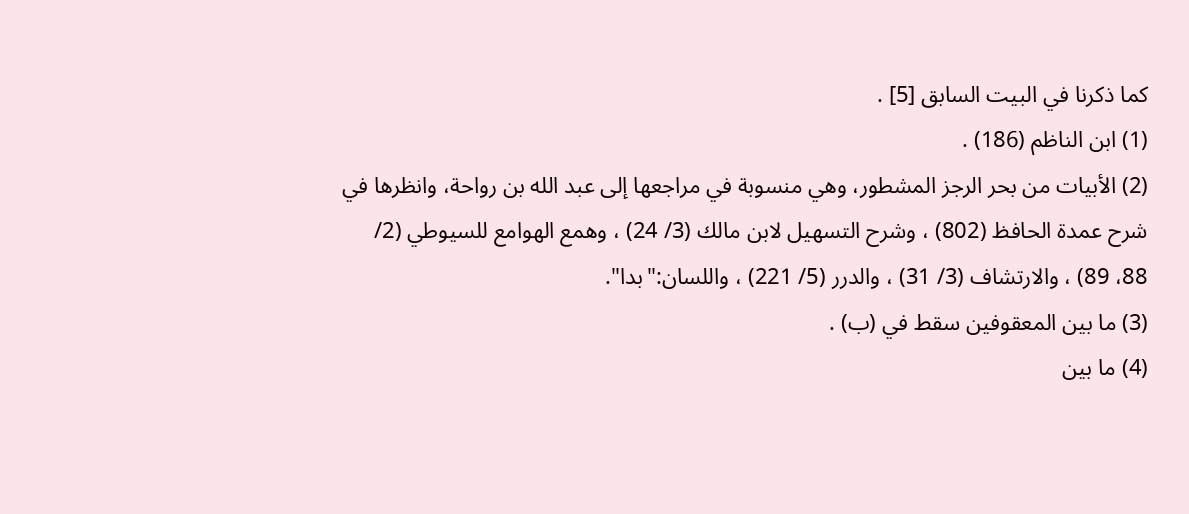كما ذكرنا في البيت السابق [5] .
(1) ابن الناظم (186) .
(2) الأبيات من بحر الرجز المشطور، وهي منسوبة في مراجعها إلى عبد الله بن رواحة، وانظرها في شرح عمدة الحافظ (802) ، وشرح التسهيل لابن مالك (3/ 24) ، وهمع الهوامع للسيوطي (2/ 88، 89) ، والارتشاف (3/ 31) ، والدرر (5/ 221) ، واللسان:"بدا".
(3) ما بين المعقوفين سقط في (ب) .
(4) ما بين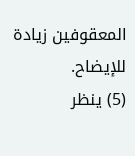المعقوفين زيادة للإيضاح.
(5) ينظر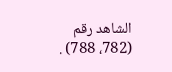الشاهد رقم (782، 788) .